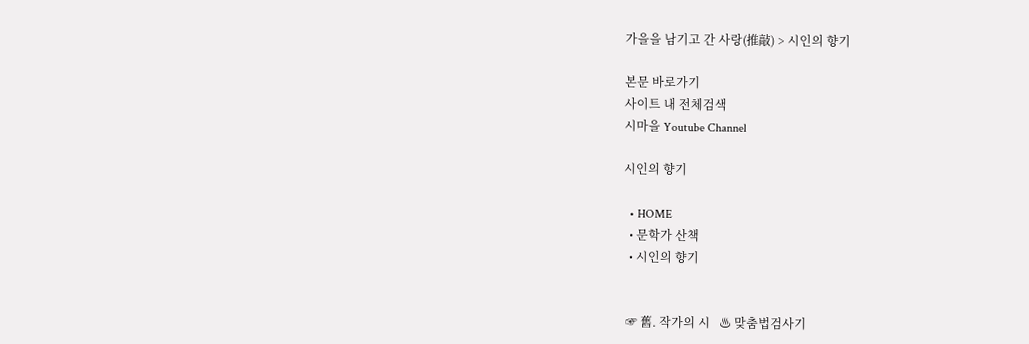가을을 남기고 간 사랑(推敲) > 시인의 향기

본문 바로가기
사이트 내 전체검색
시마을 Youtube Channel

시인의 향기

  • HOME
  • 문학가 산책
  • 시인의 향기


 ☞ 舊. 작가의 시   ♨ 맞춤법검사기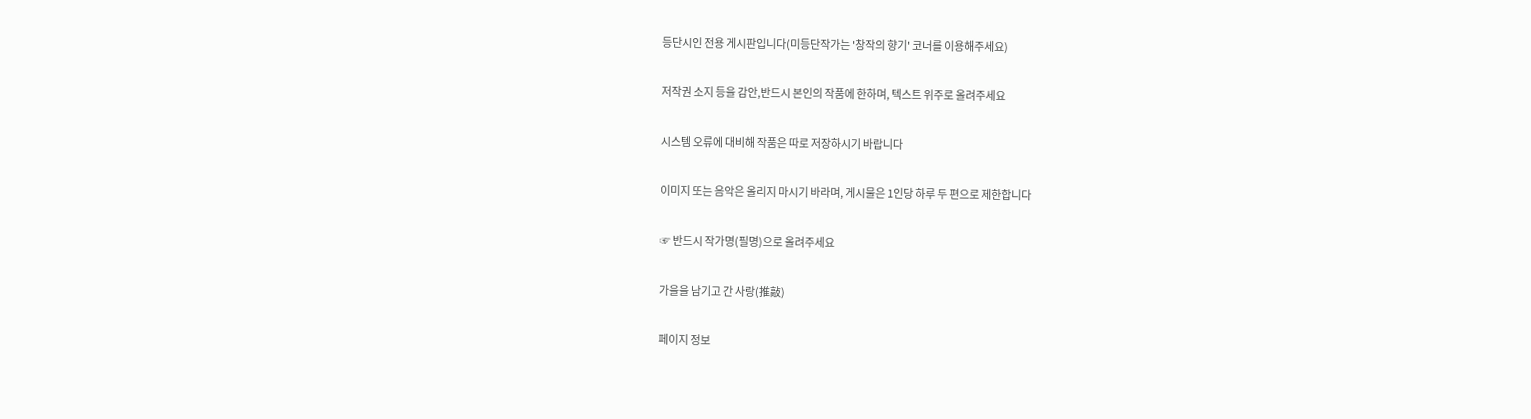등단시인 전용 게시판입니다(미등단작가는 '창작의 향기' 코너를 이용해주세요)

저작권 소지 등을 감안,반드시 본인의 작품에 한하며, 텍스트 위주로 올려주세요

시스템 오류에 대비해 작품은 따로 저장하시기 바랍니다

이미지 또는 음악은 올리지 마시기 바라며, 게시물은 1인당 하루 두 편으로 제한합니다

☞ 반드시 작가명(필명)으로 올려주세요

가을을 남기고 간 사랑(推敲)

페이지 정보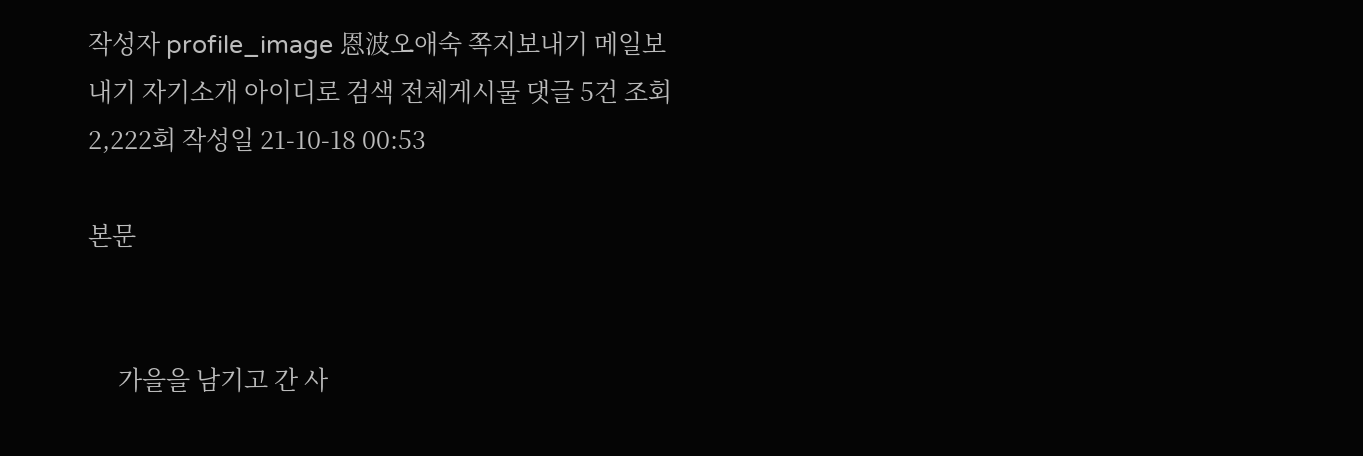작성자 profile_image 恩波오애숙 쪽지보내기 메일보내기 자기소개 아이디로 검색 전체게시물 댓글 5건 조회 2,222회 작성일 21-10-18 00:53

본문


     가을을 남기고 간 사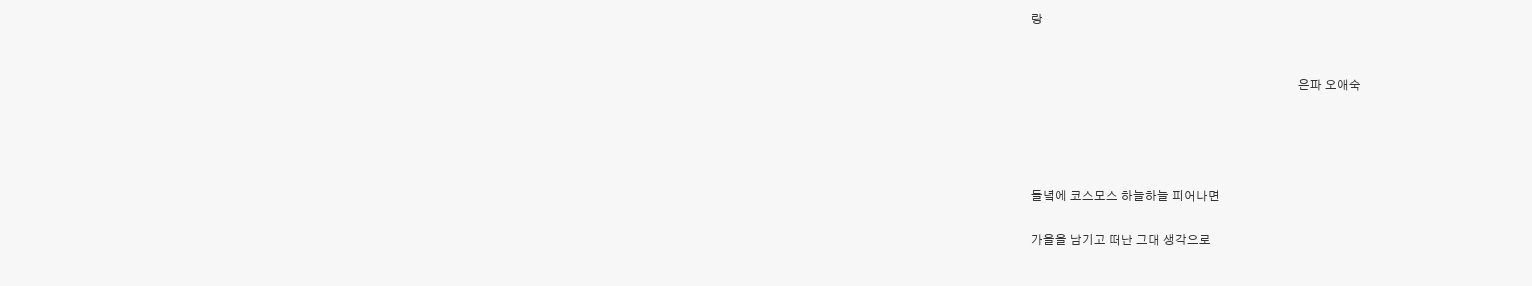랑


                                                                                         은파 오애숙




들녘에 코스모스 하늘하늘 피어나면

가을을 남기고 떠난 그대 생각으로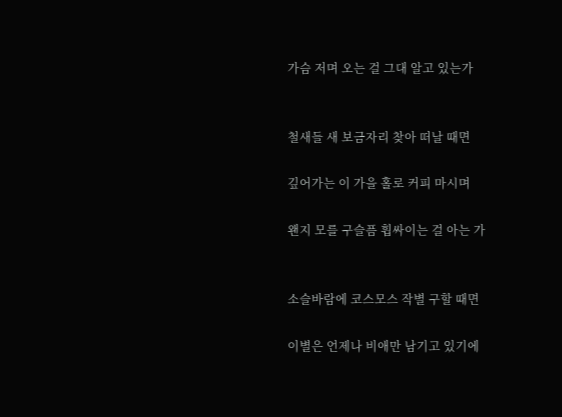가슴 저며 오는 걸 그대 알고 있는가


철새들 새 보금자리 찾아 떠날 때면

깊어가는 이 가을 홀로 커피 마시며

왠지 모를 구슬픔 휩싸이는 걸 아는 가


소슬바람에 코스모스 작별 구할 때면

이별은 언제나 비애만 남기고 있기에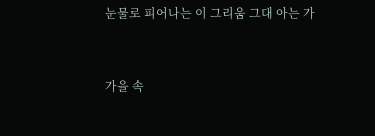눈물로 피어나는 이 그리움 그대 아는 가


가을 속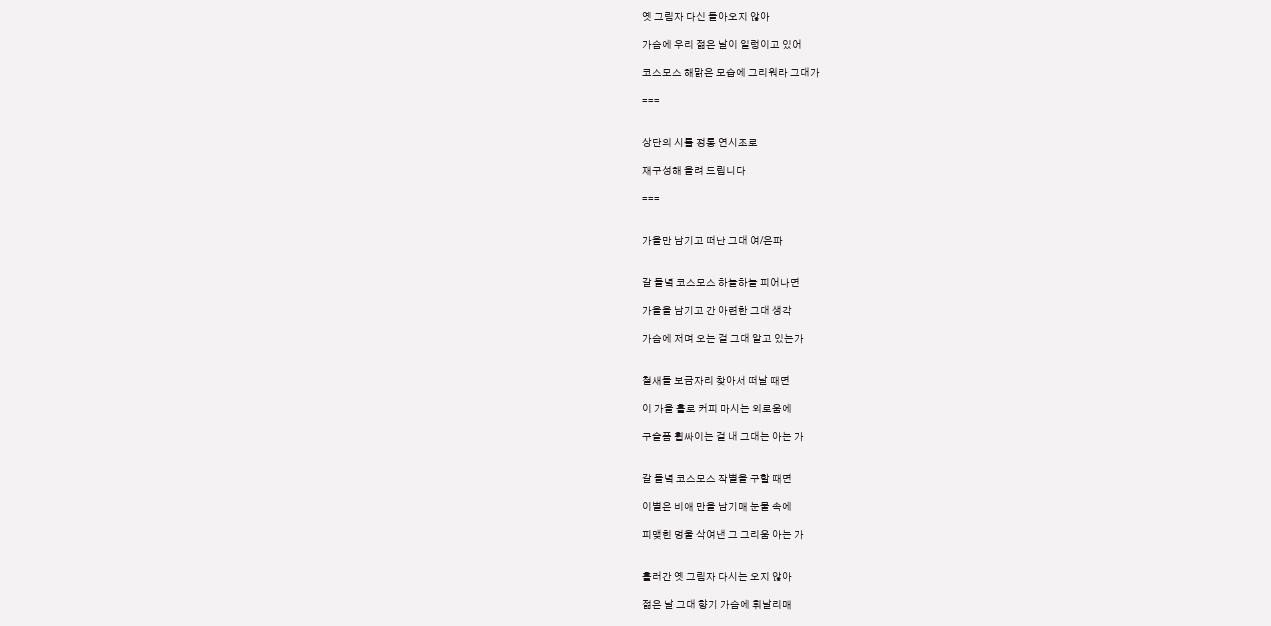옛 그림자 다신 돌아오지 않아

가슴에 우리 젊은 날이 일렁이고 있어

코스모스 해맑은 모습에 그리워라 그대가

===


상단의 시를 정통 연시조로

재구성해 올려 드립니다

===


가을만 남기고 떠난 그대 여/은파


갈 들녘 코스모스 하늘하늘 피어나면

가을을 남기고 간 아련한 그대 생각

가슴에 저며 오는 걸 그대 알고 있는가


철새들 보금자리 찾아서 떠날 때면

이 가을 홀로 커피 마시는 외로움에

구슬픔 휩싸이는 걸 내 그대는 아는 가


갈 들녘 코스모스 작별을 구할 때면

이별은 비애 만을 남기매 눈물 속에

피맺힌 멍울 삭여낸 그 그리움 아는 가


흘러간 옛 그림자 다시는 오지 않아

젊은 날 그대 향기 가슴에 휘날리매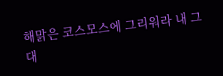해맑은 코스모스에 그리워라 내 그대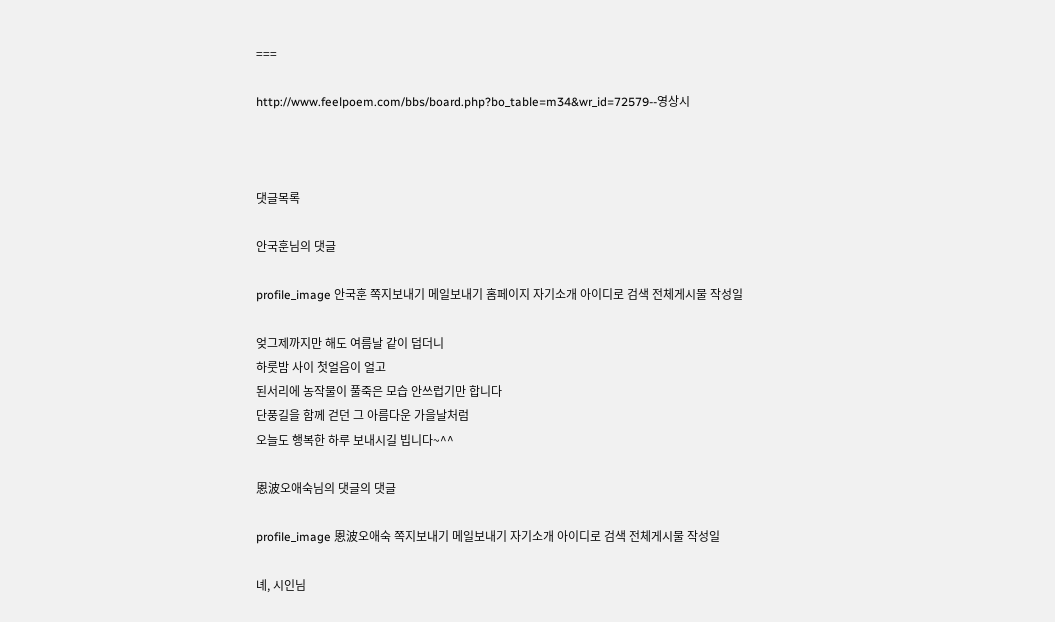===

http://www.feelpoem.com/bbs/board.php?bo_table=m34&wr_id=72579--영상시



댓글목록

안국훈님의 댓글

profile_image 안국훈 쪽지보내기 메일보내기 홈페이지 자기소개 아이디로 검색 전체게시물 작성일

엊그제까지만 해도 여름날 같이 덥더니
하룻밤 사이 첫얼음이 얼고
된서리에 농작물이 풀죽은 모습 안쓰럽기만 합니다
단풍길을 함께 걷던 그 아름다운 가을날처럼
오늘도 행복한 하루 보내시길 빕니다~^^

恩波오애숙님의 댓글의 댓글

profile_image 恩波오애숙 쪽지보내기 메일보내기 자기소개 아이디로 검색 전체게시물 작성일

녜, 시인님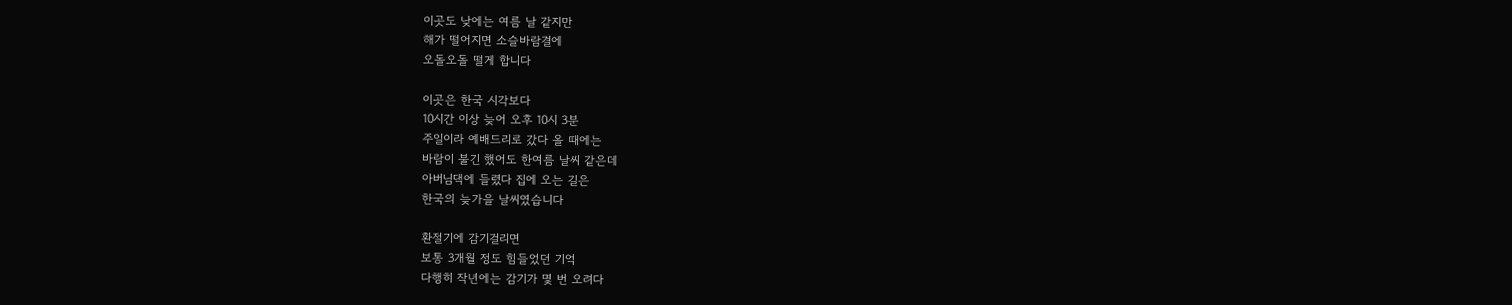이곳도 낮에는 여름 날 같지만
해가 떨어지면 소슬바람결에
오돌오돌 떨게 합니다

이곳은 한국 시각보다
10시간 이상 늦어 오후 10시 3분
주일이라 예배드리로 갔다 올 때에는
바람이 불긴 했어도 한여름 날씨 같은데
아버님댁에 들렸다 집에 오는 길은
한국의 늦가을 날씨였습니다

환절기에 감기걸리면
보통 3개월 정도 힘들었던 기억
다행히 작년에는 감기가 몇 번 오려다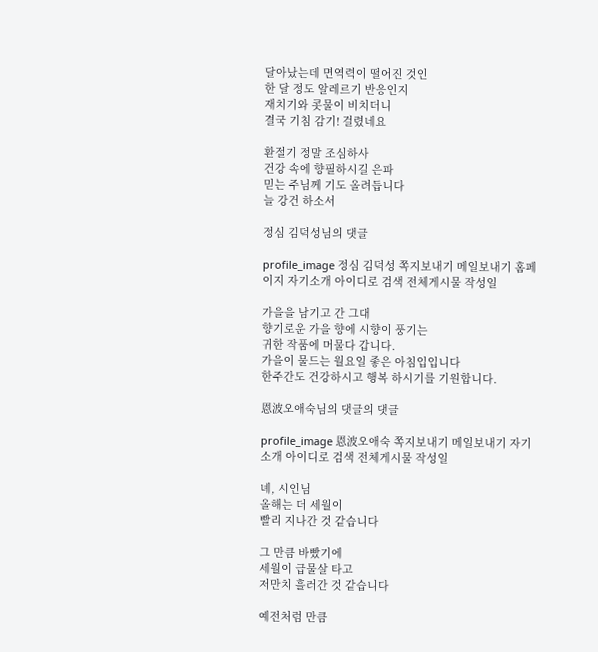달아났는데 면역력이 떨어진 것인
한 달 정도 알레르기 반응인지
재치기와 콧물이 비치더니
결국 기침 감기! 걸렸네요

환절기 정말 조심하사
건강 속에 향필하시길 은파
믿는 주님께 기도 올려듭니다
늘 강건 하소서

정심 김덕성님의 댓글

profile_image 정심 김덕성 쪽지보내기 메일보내기 홈페이지 자기소개 아이디로 검색 전체게시물 작성일

가을을 남기고 간 그대
향기로운 가을 향에 시향이 풍기는
귀한 작품에 머물다 갑니다.
가을이 물드는 월요일 좋은 아침입입니다
한주간도 건강하시고 행복 하시기를 기원합니다.

恩波오애숙님의 댓글의 댓글

profile_image 恩波오애숙 쪽지보내기 메일보내기 자기소개 아이디로 검색 전체게시물 작성일

녜, 시인님
올해는 더 세월이
빨리 지나간 것 같습니다

그 만큼 바빴기에
세월이 급물살 타고
저만치 흘러간 것 같습니다

예전처럼 만큼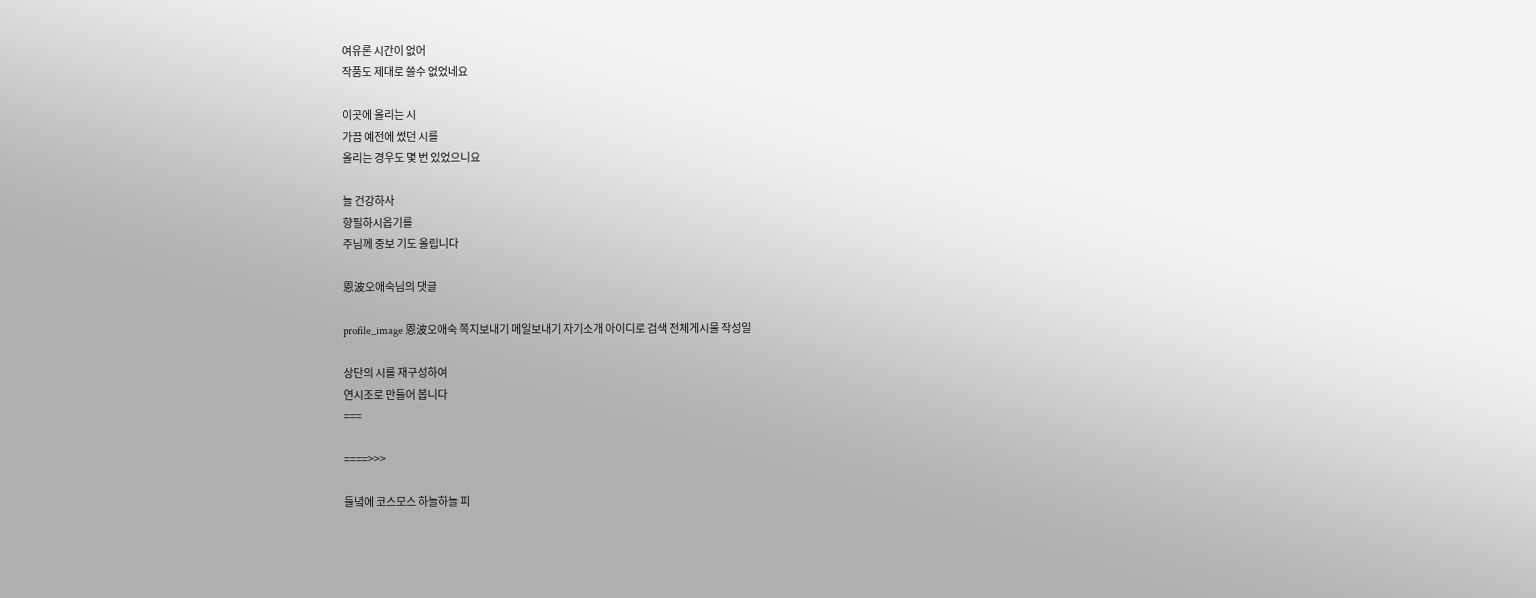여유론 시간이 없어
작품도 제대로 쓸수 없었네요

이곳에 올리는 시
가끔 예전에 썼던 시를
올리는 경우도 몇 번 있었으니요

늘 건강하사
향필하시옵기를
주님께 중보 기도 올립니다

恩波오애숙님의 댓글

profile_image 恩波오애숙 쪽지보내기 메일보내기 자기소개 아이디로 검색 전체게시물 작성일

상단의 시를 재구성하여
연시조로 만들어 봅니다
===

====>>>

들녘에 코스모스 하늘하늘 피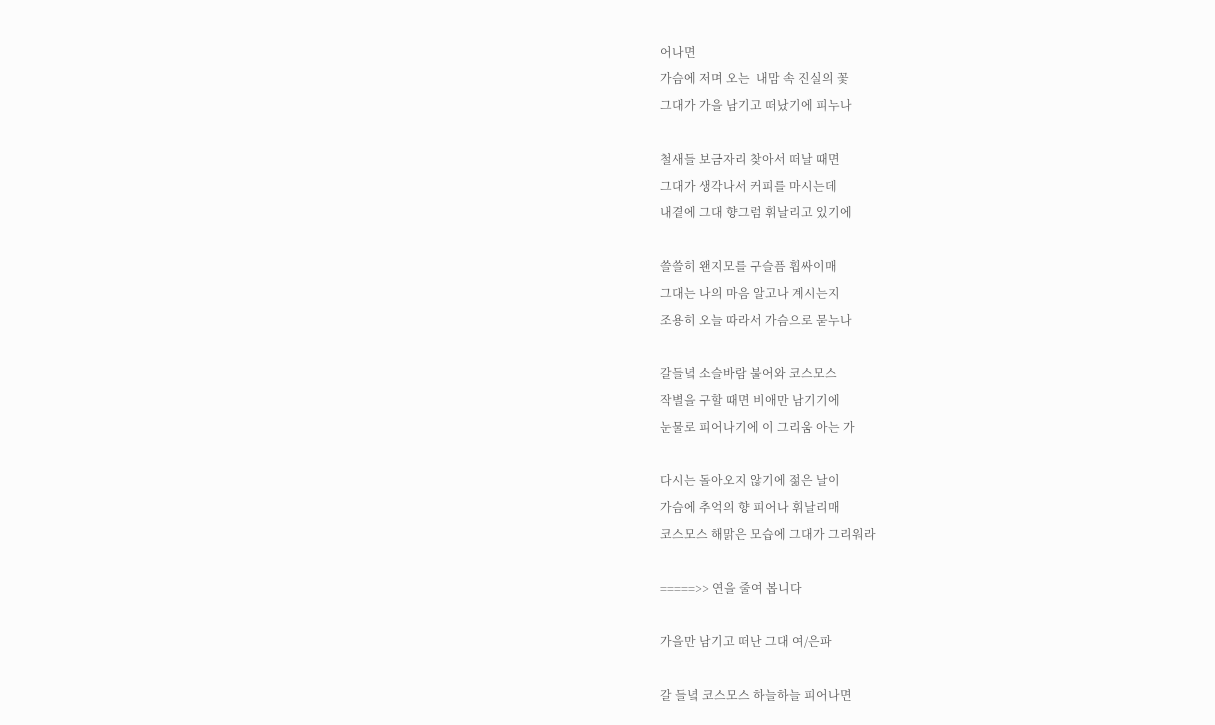어나면
가슴에 저며 오는  내맘 속 진실의 꽃
그대가 가을 남기고 떠났기에 피누나

철새들 보금자리 찾아서 떠날 때면
그대가 생각나서 커피를 마시는데
내곁에 그대 향그럼 휘날리고 있기에

쓸쓸히 왠지모를 구슬픔 휩싸이매
그대는 나의 마음 알고나 계시는지
조용히 오늘 따라서 가슴으로 묻누나

갈들녘 소슬바람 불어와 코스모스
작별을 구할 때면 비애만 남기기에
눈물로 피어나기에 이 그리움 아는 가

다시는 돌아오지 않기에 젊은 날이
가슴에 추억의 향 피어나 휘날리매
코스모스 해맑은 모습에 그대가 그리워라

=====>> 연을 줄여 봅니다

가을만 남기고 떠난 그대 여/은파

갈 들녘 코스모스 하늘하늘 피어나면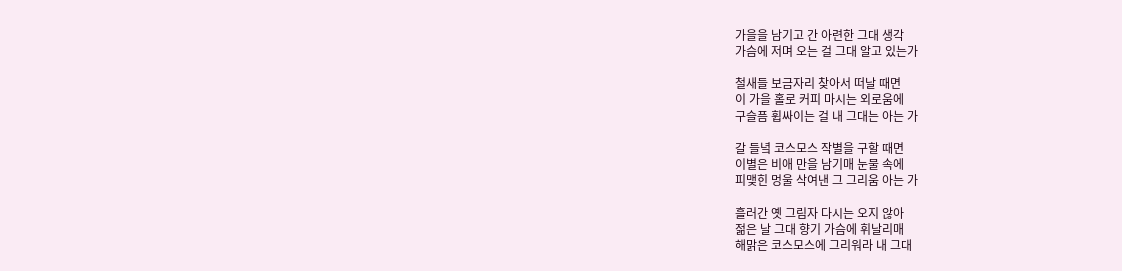가을을 남기고 간 아련한 그대 생각
가슴에 저며 오는 걸 그대 알고 있는가

철새들 보금자리 찾아서 떠날 때면
이 가을 홀로 커피 마시는 외로움에
구슬픔 휩싸이는 걸 내 그대는 아는 가

갈 들녘 코스모스 작별을 구할 때면
이별은 비애 만을 남기매 눈물 속에
피맺힌 멍울 삭여낸 그 그리움 아는 가

흘러간 옛 그림자 다시는 오지 않아
젊은 날 그대 향기 가슴에 휘날리매
해맑은 코스모스에 그리워라 내 그대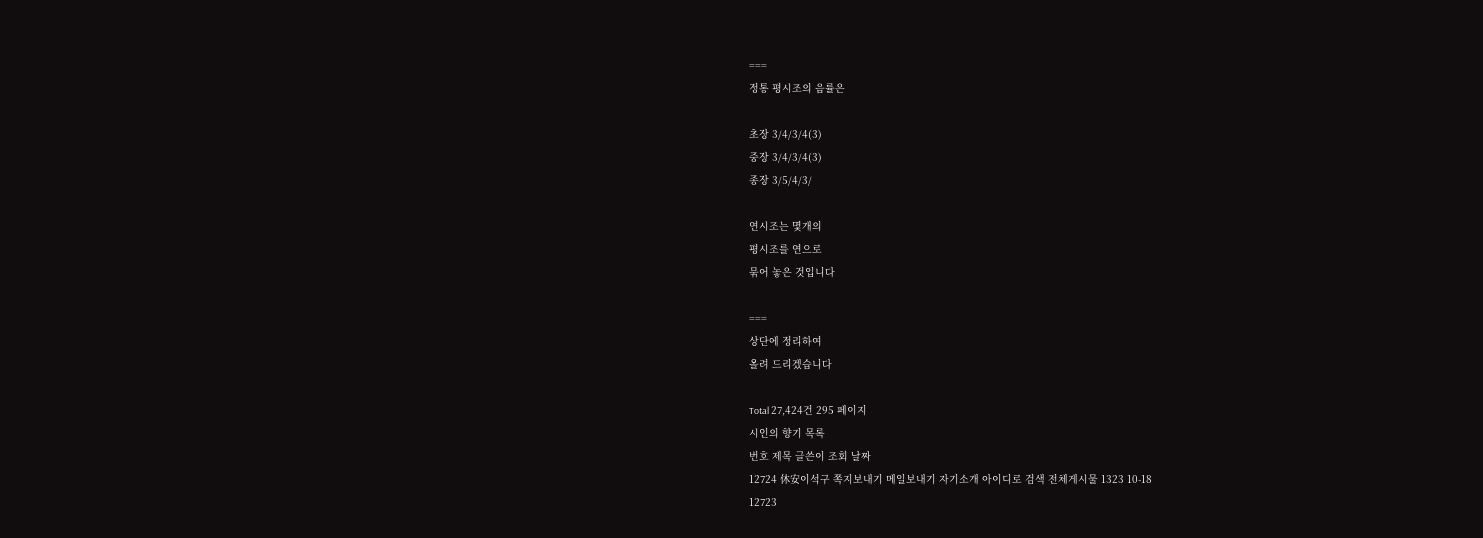===
정통 평시조의 음률은

초장 3/4/3/4(3)
중장 3/4/3/4(3)
종장 3/5/4/3/

연시조는 몇개의
평시조를 연으로
묶어 놓은 것입니다

===
상단에 정리하여
올려 드리겠습니다

Total 27,424건 295 페이지
시인의 향기 목록
번호 제목 글쓴이 조회 날짜
12724 休安이석구 쪽지보내기 메일보내기 자기소개 아이디로 검색 전체게시물 1323 10-18
12723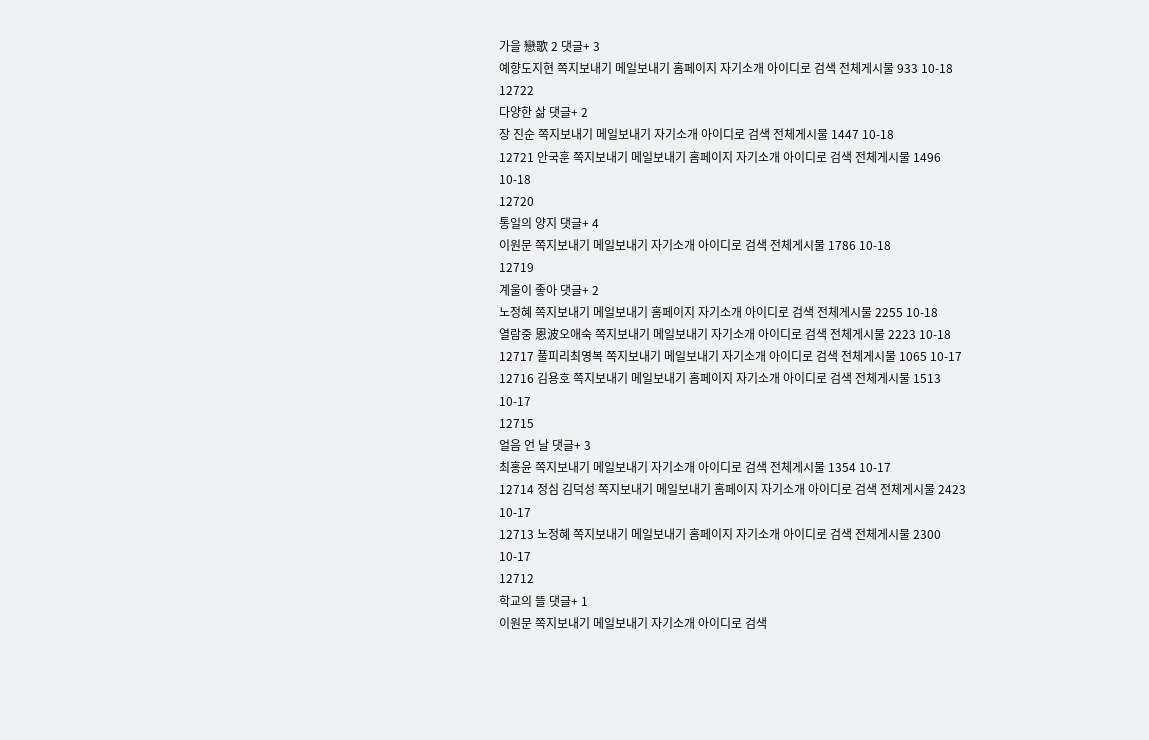가을 戀歌 2 댓글+ 3
예향도지현 쪽지보내기 메일보내기 홈페이지 자기소개 아이디로 검색 전체게시물 933 10-18
12722
다양한 삶 댓글+ 2
장 진순 쪽지보내기 메일보내기 자기소개 아이디로 검색 전체게시물 1447 10-18
12721 안국훈 쪽지보내기 메일보내기 홈페이지 자기소개 아이디로 검색 전체게시물 1496 10-18
12720
통일의 양지 댓글+ 4
이원문 쪽지보내기 메일보내기 자기소개 아이디로 검색 전체게시물 1786 10-18
12719
계울이 좋아 댓글+ 2
노정혜 쪽지보내기 메일보내기 홈페이지 자기소개 아이디로 검색 전체게시물 2255 10-18
열람중 恩波오애숙 쪽지보내기 메일보내기 자기소개 아이디로 검색 전체게시물 2223 10-18
12717 풀피리최영복 쪽지보내기 메일보내기 자기소개 아이디로 검색 전체게시물 1065 10-17
12716 김용호 쪽지보내기 메일보내기 홈페이지 자기소개 아이디로 검색 전체게시물 1513 10-17
12715
얼음 언 날 댓글+ 3
최홍윤 쪽지보내기 메일보내기 자기소개 아이디로 검색 전체게시물 1354 10-17
12714 정심 김덕성 쪽지보내기 메일보내기 홈페이지 자기소개 아이디로 검색 전체게시물 2423 10-17
12713 노정혜 쪽지보내기 메일보내기 홈페이지 자기소개 아이디로 검색 전체게시물 2300 10-17
12712
학교의 뜰 댓글+ 1
이원문 쪽지보내기 메일보내기 자기소개 아이디로 검색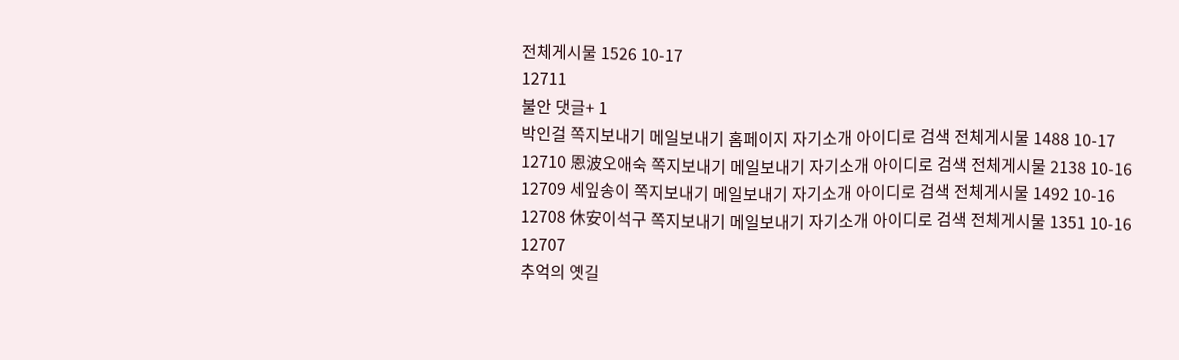전체게시물 1526 10-17
12711
불안 댓글+ 1
박인걸 쪽지보내기 메일보내기 홈페이지 자기소개 아이디로 검색 전체게시물 1488 10-17
12710 恩波오애숙 쪽지보내기 메일보내기 자기소개 아이디로 검색 전체게시물 2138 10-16
12709 세잎송이 쪽지보내기 메일보내기 자기소개 아이디로 검색 전체게시물 1492 10-16
12708 休安이석구 쪽지보내기 메일보내기 자기소개 아이디로 검색 전체게시물 1351 10-16
12707
추억의 옛길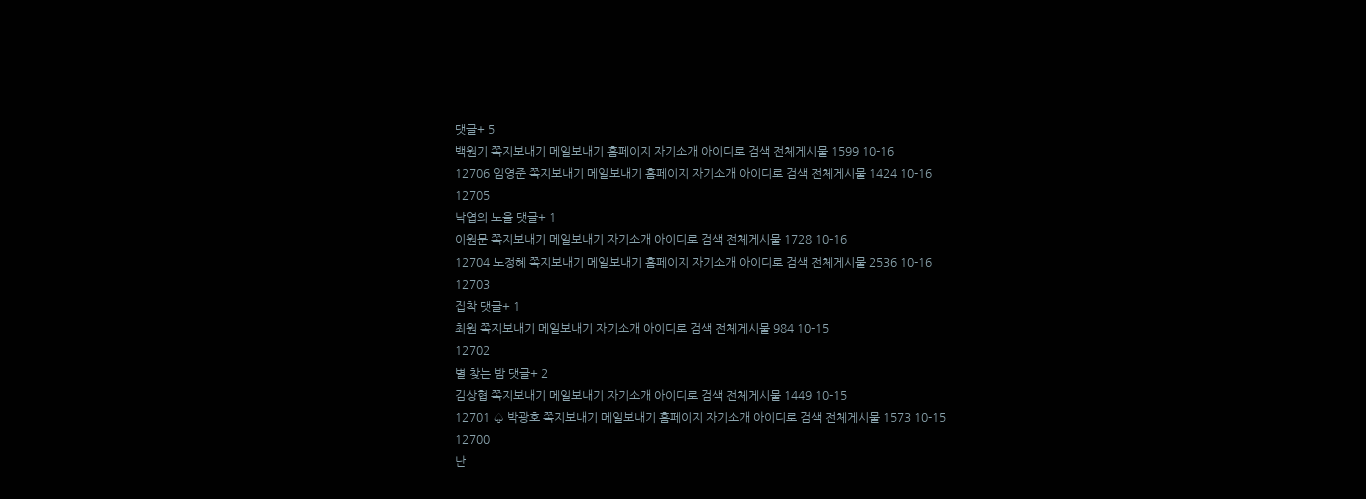댓글+ 5
백원기 쪽지보내기 메일보내기 홈페이지 자기소개 아이디로 검색 전체게시물 1599 10-16
12706 임영준 쪽지보내기 메일보내기 홈페이지 자기소개 아이디로 검색 전체게시물 1424 10-16
12705
낙엽의 노을 댓글+ 1
이원문 쪽지보내기 메일보내기 자기소개 아이디로 검색 전체게시물 1728 10-16
12704 노정혜 쪽지보내기 메일보내기 홈페이지 자기소개 아이디로 검색 전체게시물 2536 10-16
12703
집착 댓글+ 1
최원 쪽지보내기 메일보내기 자기소개 아이디로 검색 전체게시물 984 10-15
12702
별 찾는 밤 댓글+ 2
김상협 쪽지보내기 메일보내기 자기소개 아이디로 검색 전체게시물 1449 10-15
12701 ♤ 박광호 쪽지보내기 메일보내기 홈페이지 자기소개 아이디로 검색 전체게시물 1573 10-15
12700
난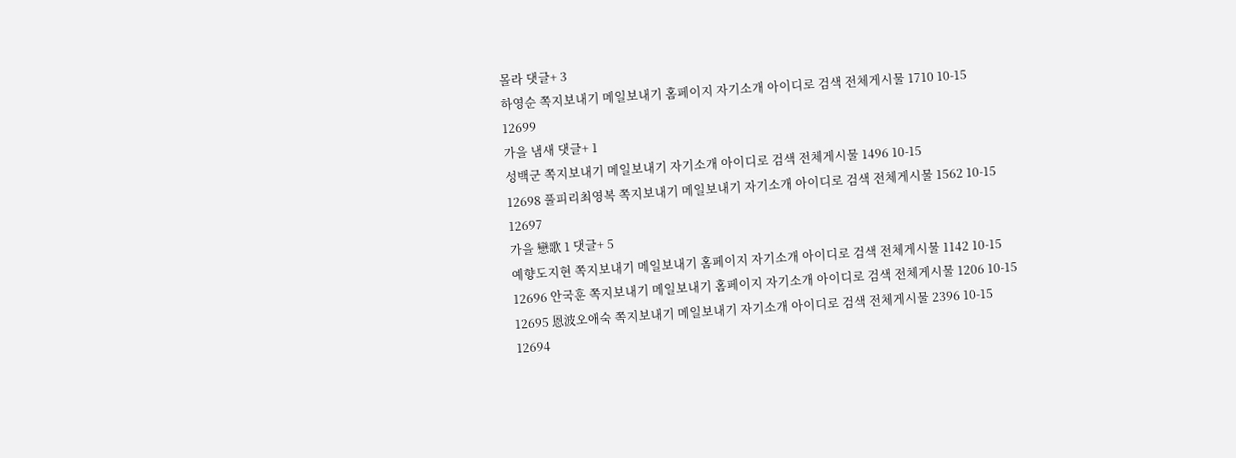몰라 댓글+ 3
하영순 쪽지보내기 메일보내기 홈페이지 자기소개 아이디로 검색 전체게시물 1710 10-15
12699
가을 냄새 댓글+ 1
성백군 쪽지보내기 메일보내기 자기소개 아이디로 검색 전체게시물 1496 10-15
12698 풀피리최영복 쪽지보내기 메일보내기 자기소개 아이디로 검색 전체게시물 1562 10-15
12697
가을 戀歌 1 댓글+ 5
예향도지현 쪽지보내기 메일보내기 홈페이지 자기소개 아이디로 검색 전체게시물 1142 10-15
12696 안국훈 쪽지보내기 메일보내기 홈페이지 자기소개 아이디로 검색 전체게시물 1206 10-15
12695 恩波오애숙 쪽지보내기 메일보내기 자기소개 아이디로 검색 전체게시물 2396 10-15
12694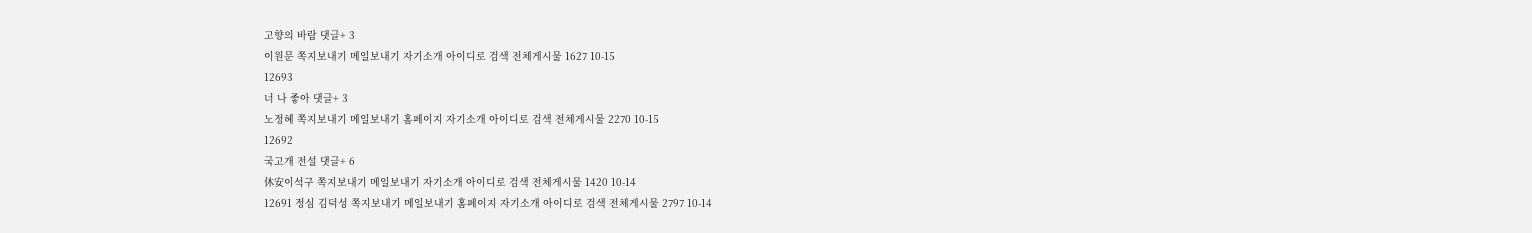고향의 바람 댓글+ 3
이원문 쪽지보내기 메일보내기 자기소개 아이디로 검색 전체게시물 1627 10-15
12693
너 나 좋아 댓글+ 3
노정혜 쪽지보내기 메일보내기 홈페이지 자기소개 아이디로 검색 전체게시물 2270 10-15
12692
국고개 전설 댓글+ 6
休安이석구 쪽지보내기 메일보내기 자기소개 아이디로 검색 전체게시물 1420 10-14
12691 정심 김덕성 쪽지보내기 메일보내기 홈페이지 자기소개 아이디로 검색 전체게시물 2797 10-14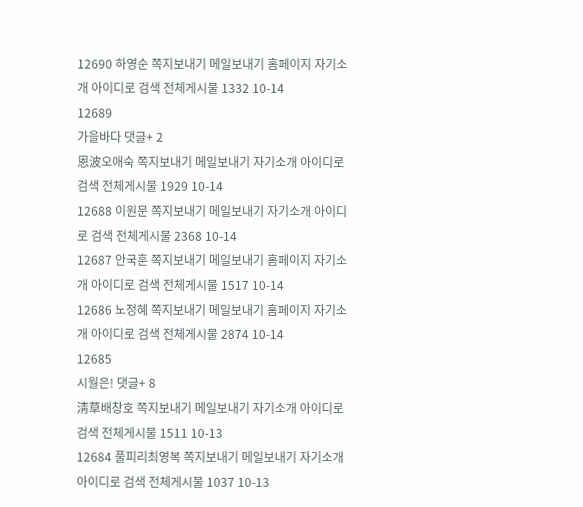12690 하영순 쪽지보내기 메일보내기 홈페이지 자기소개 아이디로 검색 전체게시물 1332 10-14
12689
가을바다 댓글+ 2
恩波오애숙 쪽지보내기 메일보내기 자기소개 아이디로 검색 전체게시물 1929 10-14
12688 이원문 쪽지보내기 메일보내기 자기소개 아이디로 검색 전체게시물 2368 10-14
12687 안국훈 쪽지보내기 메일보내기 홈페이지 자기소개 아이디로 검색 전체게시물 1517 10-14
12686 노정혜 쪽지보내기 메일보내기 홈페이지 자기소개 아이디로 검색 전체게시물 2874 10-14
12685
시월은! 댓글+ 8
淸草배창호 쪽지보내기 메일보내기 자기소개 아이디로 검색 전체게시물 1511 10-13
12684 풀피리최영복 쪽지보내기 메일보내기 자기소개 아이디로 검색 전체게시물 1037 10-13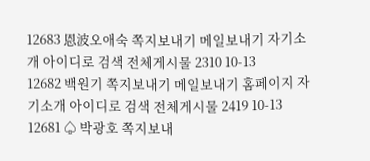12683 恩波오애숙 쪽지보내기 메일보내기 자기소개 아이디로 검색 전체게시물 2310 10-13
12682 백원기 쪽지보내기 메일보내기 홈페이지 자기소개 아이디로 검색 전체게시물 2419 10-13
12681 ♤ 박광호 쪽지보내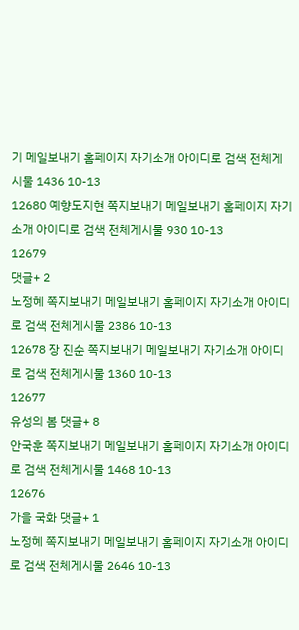기 메일보내기 홈페이지 자기소개 아이디로 검색 전체게시물 1436 10-13
12680 예향도지현 쪽지보내기 메일보내기 홈페이지 자기소개 아이디로 검색 전체게시물 930 10-13
12679
댓글+ 2
노정혜 쪽지보내기 메일보내기 홈페이지 자기소개 아이디로 검색 전체게시물 2386 10-13
12678 장 진순 쪽지보내기 메일보내기 자기소개 아이디로 검색 전체게시물 1360 10-13
12677
유성의 봄 댓글+ 8
안국훈 쪽지보내기 메일보내기 홈페이지 자기소개 아이디로 검색 전체게시물 1468 10-13
12676
가을 국화 댓글+ 1
노정혜 쪽지보내기 메일보내기 홈페이지 자기소개 아이디로 검색 전체게시물 2646 10-13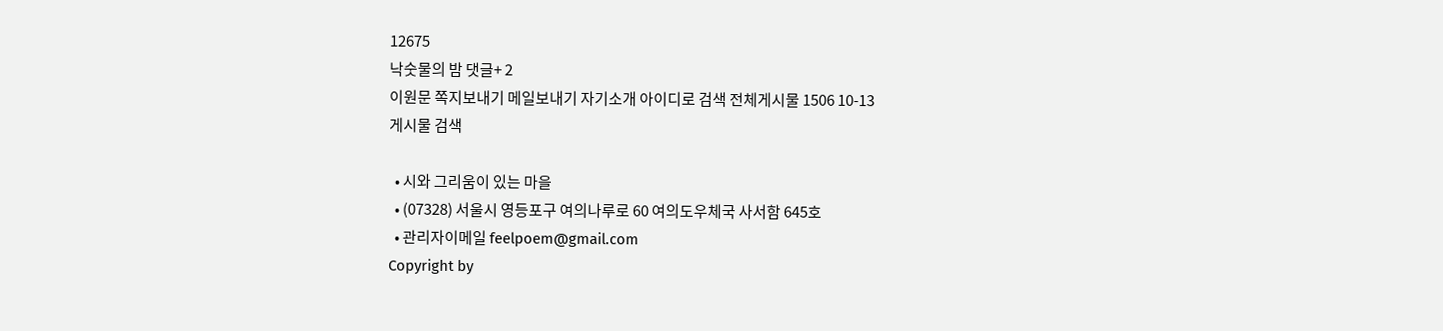12675
낙숫물의 밤 댓글+ 2
이원문 쪽지보내기 메일보내기 자기소개 아이디로 검색 전체게시물 1506 10-13
게시물 검색

  • 시와 그리움이 있는 마을
  • (07328) 서울시 영등포구 여의나루로 60 여의도우체국 사서함 645호
  • 관리자이메일 feelpoem@gmail.com
Copyright by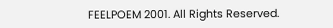FEELPOEM 2001. All Rights Reserved.